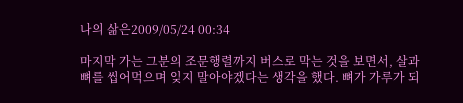나의 삶은2009/05/24 00:34

마지막 가는 그분의 조문행렬까지 버스로 막는 것을 보면서, 살과 뼈를 씹어먹으며 잊지 말아야겠다는 생각을 했다. 뼈가 가루가 되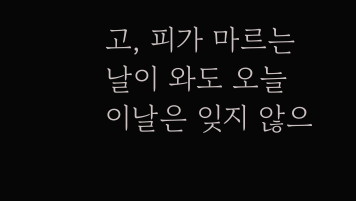고, 피가 마르는 날이 와도 오늘 이날은 잊지 않으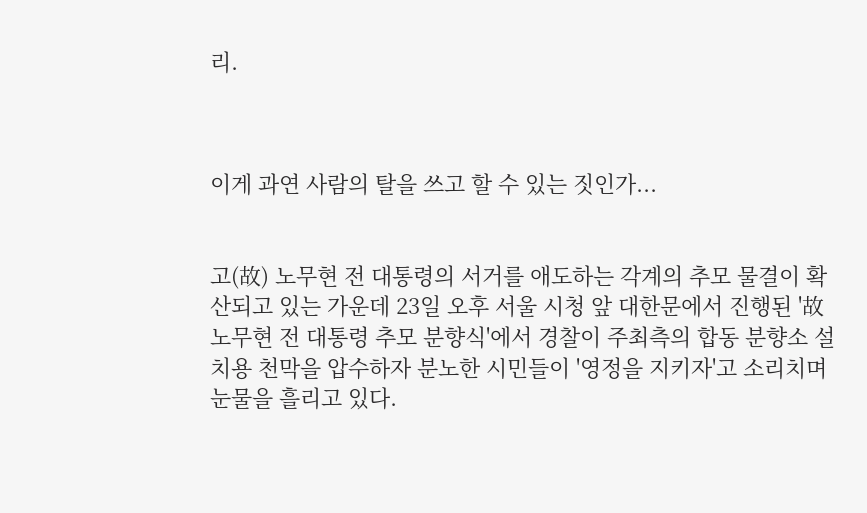리.



이게 과연 사람의 탈을 쓰고 할 수 있는 짓인가...


고(故) 노무현 전 대통령의 서거를 애도하는 각계의 추모 물결이 확산되고 있는 가운데 23일 오후 서울 시청 앞 대한문에서 진행된 '故 노무현 전 대통령 추모 분향식'에서 경찰이 주최측의 합동 분향소 설치용 천막을 압수하자 분노한 시민들이 '영정을 지키자'고 소리치며 눈물을 흘리고 있다.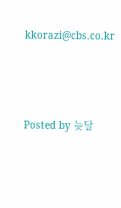kkorazi@cbs.co.kr




Posted by 늦달